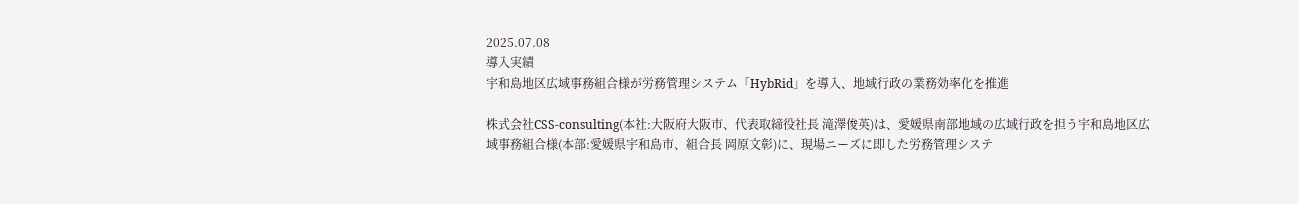2025.07.08
導入実績
宇和島地区広域事務組合様が労務管理システム「HybRid」を導入、地域行政の業務効率化を推進

株式会社CSS-consulting(本社:大阪府大阪市、代表取締役社長 滝澤俊英)は、愛媛県南部地域の広域行政を担う宇和島地区広域事務組合様(本部:愛媛県宇和島市、組合長 岡原文彰)に、現場ニーズに即した労務管理システ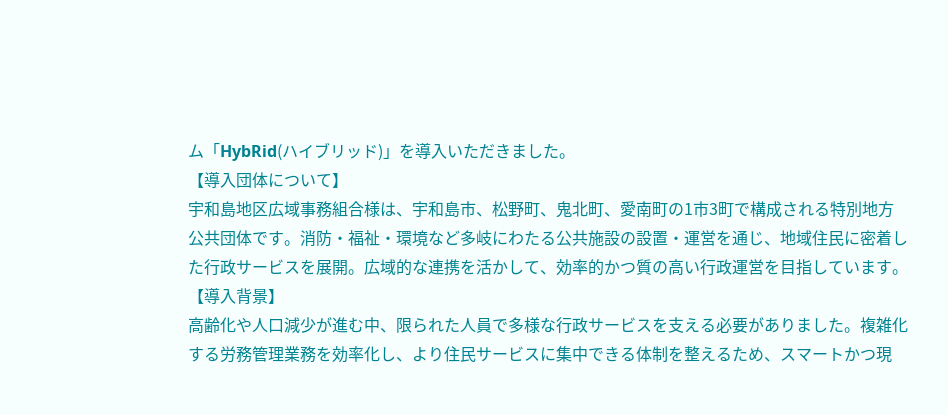ム「HybRid(ハイブリッド)」を導入いただきました。
【導入団体について】
宇和島地区広域事務組合様は、宇和島市、松野町、鬼北町、愛南町の1市3町で構成される特別地方公共団体です。消防・福祉・環境など多岐にわたる公共施設の設置・運営を通じ、地域住民に密着した行政サービスを展開。広域的な連携を活かして、効率的かつ質の高い行政運営を目指しています。
【導入背景】
高齢化や人口減少が進む中、限られた人員で多様な行政サービスを支える必要がありました。複雑化する労務管理業務を効率化し、より住民サービスに集中できる体制を整えるため、スマートかつ現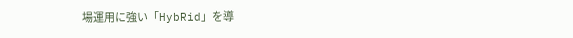場運用に強い「HybRid」を導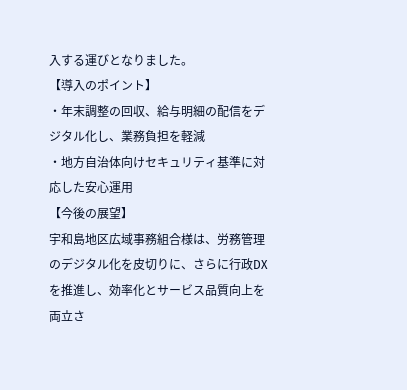入する運びとなりました。
【導入のポイント】
・年末調整の回収、給与明細の配信をデジタル化し、業務負担を軽減
・地方自治体向けセキュリティ基準に対応した安心運用
【今後の展望】
宇和島地区広域事務組合様は、労務管理のデジタル化を皮切りに、さらに行政DXを推進し、効率化とサービス品質向上を両立さ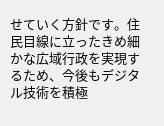せていく方針です。住民目線に立ったきめ細かな広域行政を実現するため、今後もデジタル技術を積極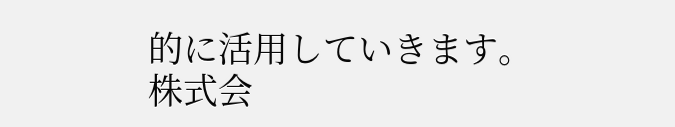的に活用していきます。
株式会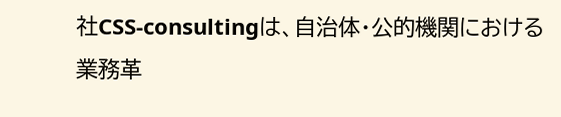社CSS-consultingは、自治体・公的機関における業務革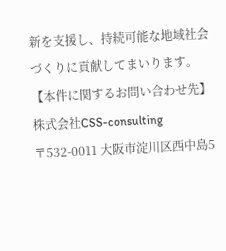新を支援し、持続可能な地域社会づくりに貢献してまいります。
【本件に関するお問い合わせ先】
株式会社CSS-consulting
〒532-0011 大阪市淀川区西中島5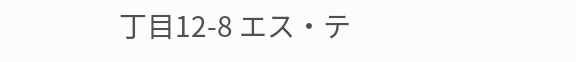丁目12-8 エス・テ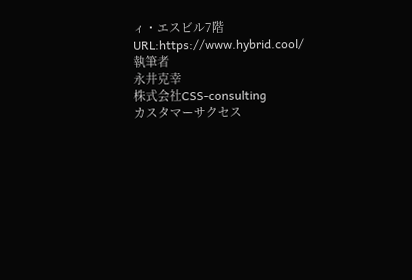ィ・エスビル7階
URL:https://www.hybrid.cool/
執筆者
永井克幸
株式会社CSS-consulting
カスタマーサクセス